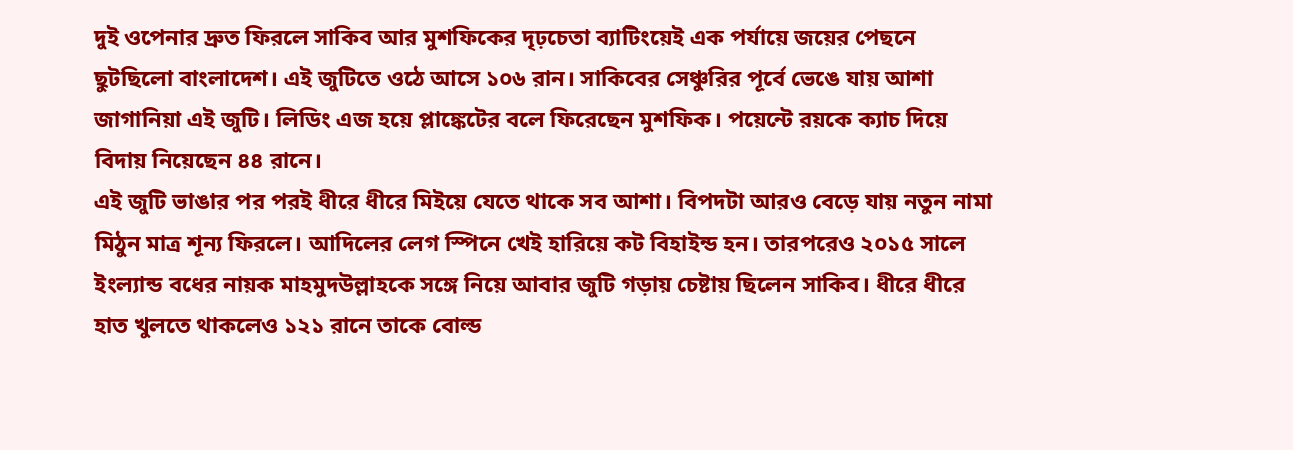দুই ওপেনার দ্রুত ফিরলে সাকিব আর মুশফিকের দৃঢ়চেতা ব্যাটিংয়েই এক পর্যায়ে জয়ের পেছনে ছুটছিলো বাংলাদেশ। এই জুটিতে ওঠে আসে ১০৬ রান। সাকিবের সেঞ্চুরির পূর্বে ভেঙে যায় আশা জাগানিয়া এই জুটি। লিডিং এজ হয়ে প্লাঙ্কেটের বলে ফিরেছেন মুশফিক। পয়েন্টে রয়কে ক্যাচ দিয়ে বিদায় নিয়েছেন ৪৪ রানে।
এই জুটি ভাঙার পর পরই ধীরে ধীরে মিইয়ে যেতে থাকে সব আশা। বিপদটা আরও বেড়ে যায় নতুন নামা মিঠুন মাত্র শূন্য ফিরলে। আদিলের লেগ স্পিনে খেই হারিয়ে কট বিহাইন্ড হন। তারপরেও ২০১৫ সালে ইংল্যান্ড বধের নায়ক মাহমুদউল্লাহকে সঙ্গে নিয়ে আবার জুটি গড়ায় চেষ্টায় ছিলেন সাকিব। ধীরে ধীরে হাত খুলতে থাকলেও ১২১ রানে তাকে বোল্ড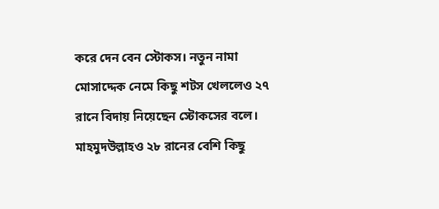করে দেন বেন স্টোকস। নতুন নামা মোসাদ্দেক নেমে কিছু শটস খেললেও ২৭ রানে বিদায় নিয়েছেন স্টোকসের বলে। মাহমুদউল্লাহও ২৮ রানের বেশি কিছু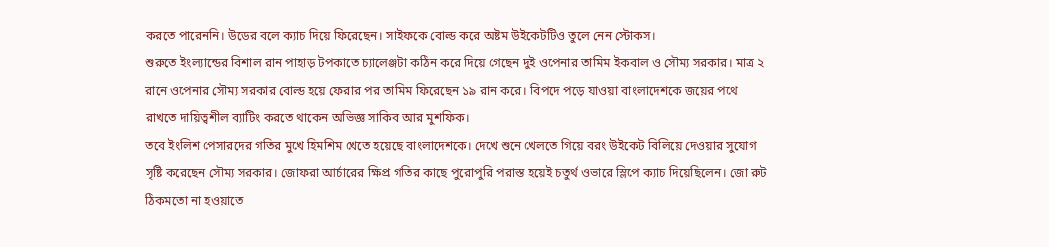করতে পারেননি। উডের বলে ক্যাচ দিয়ে ফিরেছেন। সাইফকে বোল্ড করে অষ্টম উইকেটটিও তুলে নেন স্টোকস।
শুরুতে ইংল্যান্ডের বিশাল রান পাহাড় টপকাতে চ্যালেঞ্জটা কঠিন করে দিয়ে গেছেন দুই ওপেনার তামিম ইকবাল ও সৌম্য সরকার। মাত্র ২ রানে ওপেনার সৌম্য সরকার বোল্ড হয়ে ফেরার পর তামিম ফিরেছেন ১৯ রান করে। বিপদে পড়ে যাওয়া বাংলাদেশকে জয়ের পথে রাখতে দায়িত্বশীল ব্যাটিং করতে থাকেন অভিজ্ঞ সাকিব আর মুশফিক।
তবে ইংলিশ পেসারদের গতির মুখে হিমশিম খেতে হয়েছে বাংলাদেশকে। দেখে শুনে খেলতে গিয়ে বরং উইকেট বিলিয়ে দেওয়ার সুযোগ সৃষ্টি করেছেন সৌম্য সরকার। জোফরা আর্চারের ক্ষিপ্র গতির কাছে পুরোপুরি পরাস্ত হয়েই চতুর্থ ওভারে স্লিপে ক্যাচ দিয়েছিলেন। জো রুট ঠিকমতো না হওয়াতে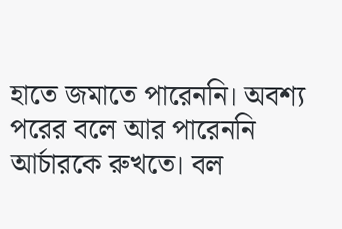হাতে জমাতে পারেননি। অবশ্য পরের বলে আর পারেননি আর্চারকে রুখতে। বল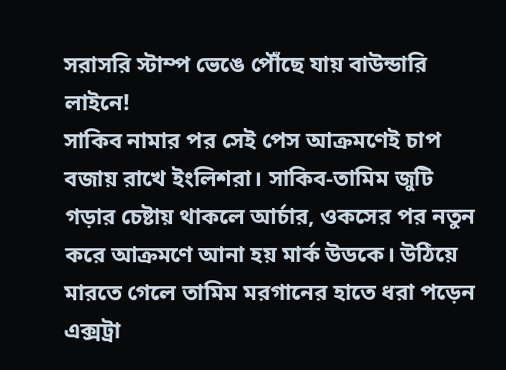সরাসরি স্টাম্প ভেঙে পৌঁছে যায় বাউন্ডারি লাইনে!
সাকিব নামার পর সেই পেস আক্রমণেই চাপ বজায় রাখে ইংলিশরা। সাকিব-তামিম জুটি গড়ার চেষ্টায় থাকলে আর্চার, ওকসের পর নতুন করে আক্রমণে আনা হয় মার্ক উডকে। উঠিয়ে মারতে গেলে তামিম মরগানের হাতে ধরা পড়েন এক্সট্রা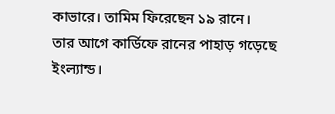কাভারে। তামিম ফিরেছেন ১৯ রানে।
তার আগে কার্ডিফে রানের পাহাড় গড়েছে ইংল্যান্ড।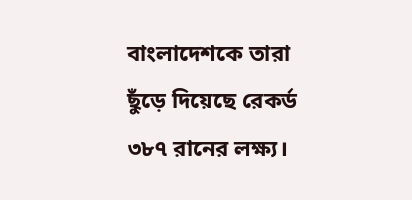বাংলাদেশকে তারা ছুঁড়ে দিয়েছে রেকর্ড ৩৮৭ রানের লক্ষ্য।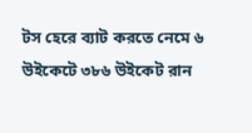টস হেরে ব্যাট করতে নেমে ৬ উইকেটে ৩৮৬ উইকেট রান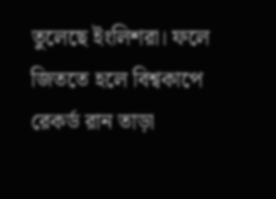তুলেছে ইংলিশরা। ফলে জিততে হলে বিশ্বকাপে রেকর্ড রান তাড়া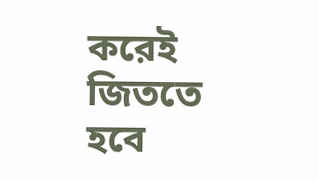করেই জিততে হবে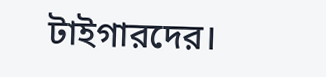টাইগারদের।